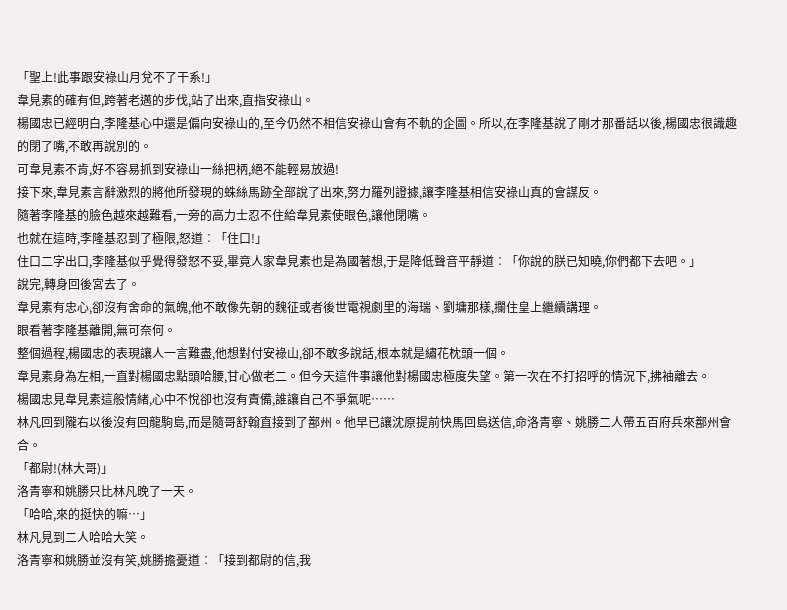「聖上!此事跟安祿山月兌不了干系!」
韋見素的確有但,跨著老邁的步伐,站了出來,直指安祿山。
楊國忠已經明白,李隆基心中還是偏向安祿山的,至今仍然不相信安祿山會有不軌的企圖。所以,在李隆基說了剛才那番話以後,楊國忠很識趣的閉了嘴,不敢再說別的。
可韋見素不肯,好不容易抓到安祿山一絲把柄,絕不能輕易放過!
接下來,韋見素言辭激烈的將他所發現的蛛絲馬跡全部說了出來,努力羅列證據,讓李隆基相信安祿山真的會謀反。
隨著李隆基的臉色越來越難看,一旁的高力士忍不住給韋見素使眼色,讓他閉嘴。
也就在這時,李隆基忍到了極限,怒道︰「住口!」
住口二字出口,李隆基似乎覺得發怒不妥,畢竟人家韋見素也是為國著想,于是降低聲音平靜道︰「你說的朕已知曉,你們都下去吧。」
說完,轉身回後宮去了。
韋見素有忠心,卻沒有舍命的氣魄,他不敢像先朝的魏征或者後世電視劇里的海瑞、劉墉那樣,攔住皇上繼續講理。
眼看著李隆基離開,無可奈何。
整個過程,楊國忠的表現讓人一言難盡,他想對付安祿山,卻不敢多說話,根本就是繡花枕頭一個。
韋見素身為左相,一直對楊國忠點頭哈腰,甘心做老二。但今天這件事讓他對楊國忠極度失望。第一次在不打招呼的情況下,拂袖離去。
楊國忠見韋見素這般情緒,心中不悅卻也沒有責備,誰讓自己不爭氣呢……
林凡回到隴右以後沒有回龍駒島,而是隨哥舒翰直接到了鄯州。他早已讓沈原提前快馬回島送信,命洛青寧、姚勝二人帶五百府兵來鄯州會合。
「都尉!(林大哥)」
洛青寧和姚勝只比林凡晚了一天。
「哈哈,來的挺快的嘛…」
林凡見到二人哈哈大笑。
洛青寧和姚勝並沒有笑,姚勝擔憂道︰「接到都尉的信,我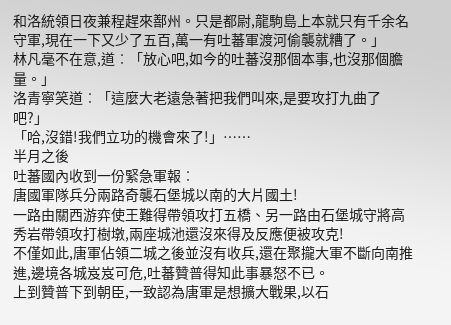和洛統領日夜兼程趕來鄯州。只是都尉,龍駒島上本就只有千余名守軍,現在一下又少了五百,萬一有吐蕃軍渡河偷襲就糟了。」
林凡毫不在意,道︰「放心吧,如今的吐蕃沒那個本事,也沒那個膽量。」
洛青寧笑道︰「這麼大老遠急著把我們叫來,是要攻打九曲了吧?」
「哈,沒錯!我們立功的機會來了!」……
半月之後
吐蕃國內收到一份緊急軍報︰
唐國軍隊兵分兩路奇襲石堡城以南的大片國土!
一路由關西游弈使王難得帶領攻打五橋、另一路由石堡城守將高秀岩帶領攻打樹墩,兩座城池還沒來得及反應便被攻克!
不僅如此,唐軍佔領二城之後並沒有收兵,還在聚攏大軍不斷向南推進,邊境各城岌岌可危,吐蕃贊普得知此事暴怒不已。
上到贊普下到朝臣,一致認為唐軍是想擴大戰果,以石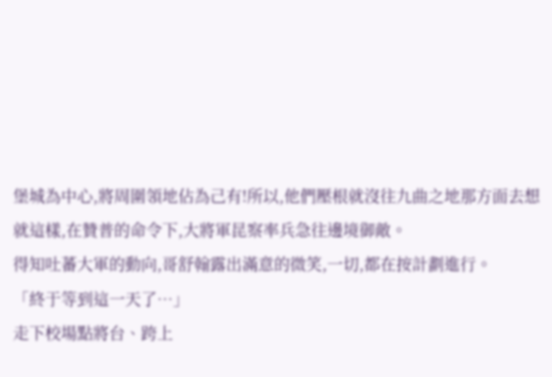堡城為中心,將周圍領地佔為己有!所以,他們壓根就沒往九曲之地那方面去想
就這樣,在贊普的命令下,大將軍昆察率兵急往邊境御敵。
得知吐蕃大軍的動向,哥舒翰露出滿意的微笑,一切,都在按計劃進行。
「終于等到這一天了…」
走下校場點將台、跨上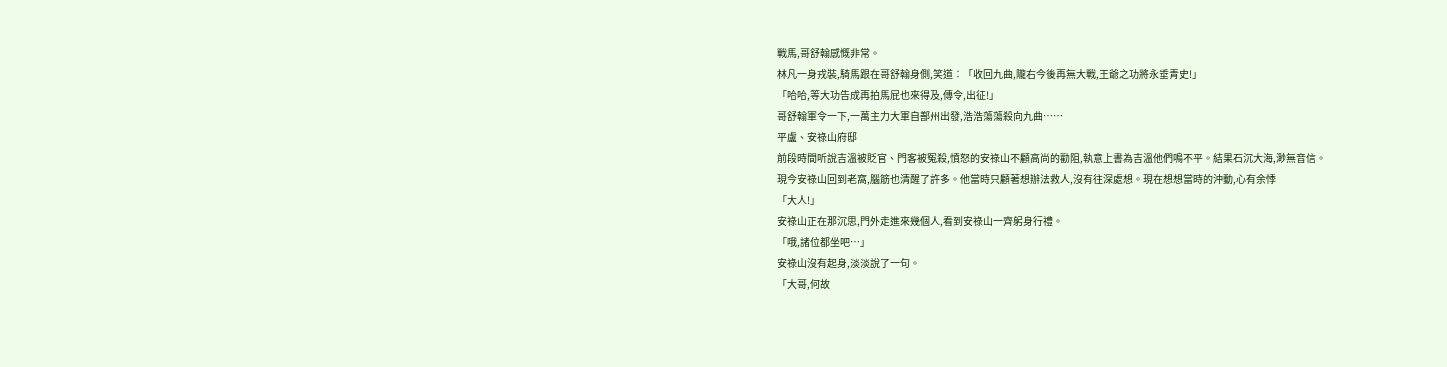戰馬,哥舒翰感慨非常。
林凡一身戎裝,騎馬跟在哥舒翰身側,笑道︰「收回九曲,隴右今後再無大戰,王爺之功將永垂青史!」
「哈哈,等大功告成再拍馬屁也來得及,傳令,出征!」
哥舒翰軍令一下,一萬主力大軍自鄯州出發,浩浩蕩蕩殺向九曲……
平盧、安祿山府邸
前段時間听說吉溫被貶官、門客被冤殺,憤怒的安祿山不顧高尚的勸阻,執意上書為吉溫他們鳴不平。結果石沉大海,渺無音信。
現今安祿山回到老窩,腦筋也清醒了許多。他當時只顧著想辦法救人,沒有往深處想。現在想想當時的沖動,心有余悸
「大人!」
安祿山正在那沉思,門外走進來幾個人,看到安祿山一齊躬身行禮。
「哦,諸位都坐吧…」
安祿山沒有起身,淡淡說了一句。
「大哥,何故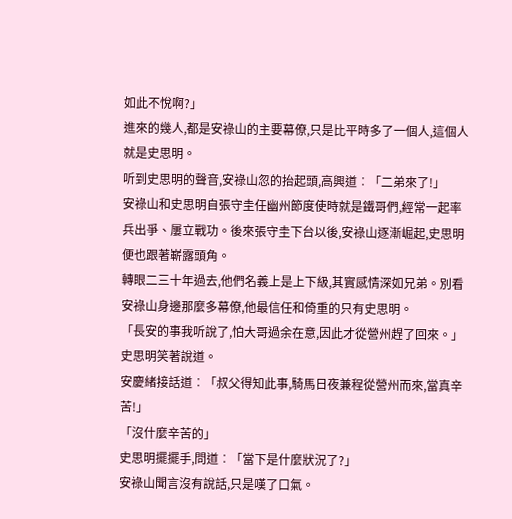如此不悅啊?」
進來的幾人,都是安祿山的主要幕僚,只是比平時多了一個人,這個人就是史思明。
听到史思明的聲音,安祿山忽的抬起頭,高興道︰「二弟來了!」
安祿山和史思明自張守圭任幽州節度使時就是鐵哥們,經常一起率兵出爭、屢立戰功。後來張守圭下台以後,安祿山逐漸崛起,史思明便也跟著嶄露頭角。
轉眼二三十年過去,他們名義上是上下級,其實感情深如兄弟。別看安祿山身邊那麼多幕僚,他最信任和倚重的只有史思明。
「長安的事我听說了,怕大哥過余在意,因此才從營州趕了回來。」史思明笑著說道。
安慶緒接話道︰「叔父得知此事,騎馬日夜兼程從營州而來,當真辛苦!」
「沒什麼辛苦的」
史思明擺擺手,問道︰「當下是什麼狀況了?」
安祿山聞言沒有說話,只是嘆了口氣。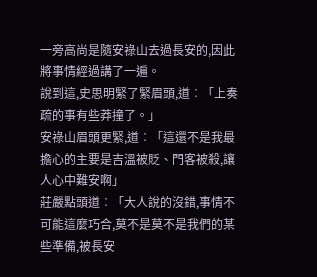一旁高尚是隨安祿山去過長安的,因此將事情經過講了一遍。
說到這,史思明緊了緊眉頭,道︰「上奏疏的事有些莽撞了。」
安祿山眉頭更緊,道︰「這還不是我最擔心的主要是吉溫被貶、門客被殺,讓人心中難安啊」
莊嚴點頭道︰「大人說的沒錯,事情不可能這麼巧合,莫不是莫不是我們的某些準備,被長安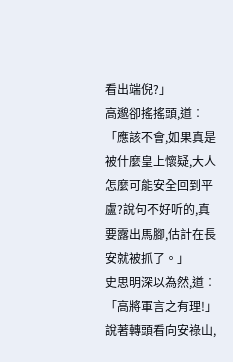看出端倪?」
高邈卻搖搖頭,道︰「應該不會,如果真是被什麼皇上懷疑,大人怎麼可能安全回到平盧?說句不好听的,真要露出馬腳,估計在長安就被抓了。」
史思明深以為然,道︰「高將軍言之有理!」說著轉頭看向安祿山,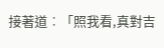接著道︰「照我看,真對吉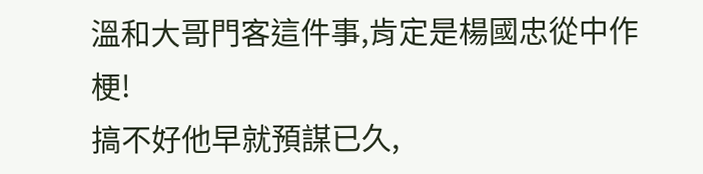溫和大哥門客這件事,肯定是楊國忠從中作梗!
搞不好他早就預謀已久,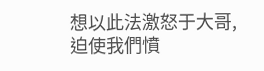想以此法激怒于大哥,迫使我們憤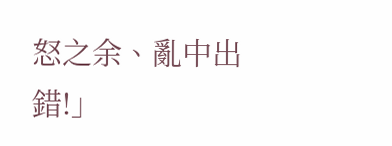怒之余、亂中出錯!」